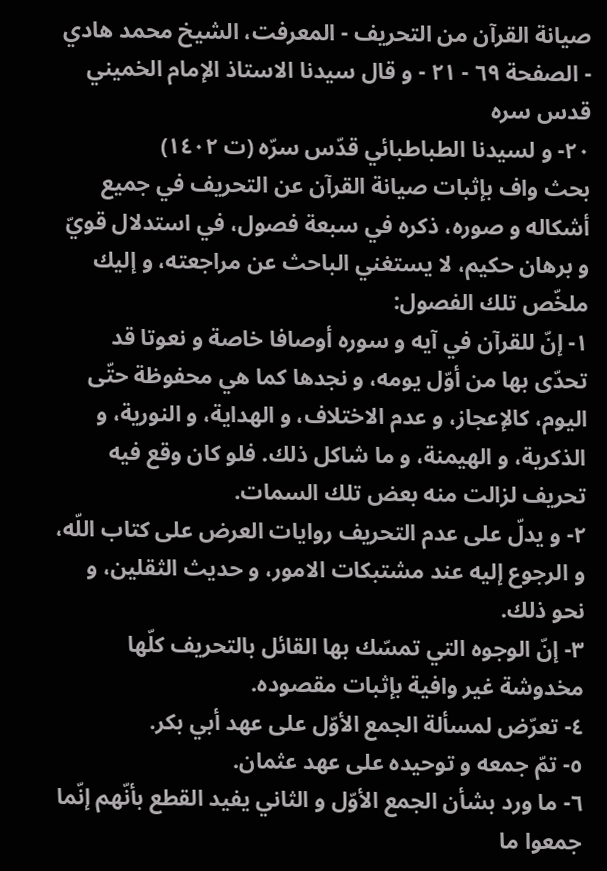صيانة القرآن من التحريف - المعرفت، الشيخ محمد هادي - الصفحة ٦٩ - ٢١ - و قال سيدنا الاستاذ الإمام الخميني قدس سره
٢٠- و لسيدنا الطباطبائي قدّس سرّه (ت ١٤٠٢)
بحث واف بإثبات صيانة القرآن عن التحريف في جميع أشكاله و صوره، ذكره في سبعة فصول، في استدلال قويّ و برهان حكيم، لا يستغني الباحث عن مراجعته، و إليك ملخّص تلك الفصول:
١- إنّ للقرآن في آيه و سوره أوصافا خاصة و نعوتا قد تحدّى بها من أوّل يومه، و نجدها كما هي محفوظة حتّى اليوم، كالإعجاز، و عدم الاختلاف، و الهداية، و النورية، و الذكرية، و الهيمنة، و ما شاكل ذلك. فلو كان وقع فيه تحريف لزالت منه بعض تلك السمات.
٢- و يدلّ على عدم التحريف روايات العرض على كتاب اللّه، و الرجوع إليه عند مشتبكات الامور، و حديث الثقلين، و نحو ذلك.
٣- إنّ الوجوه التي تمسّك بها القائل بالتحريف كلّها مخدوشة غير وافية بإثبات مقصوده.
٤- تعرّض لمسألة الجمع الأوّل على عهد أبي بكر.
٥- تمّ جمعه و توحيده على عهد عثمان.
٦- ما ورد بشأن الجمع الأوّل و الثاني يفيد القطع بأنّهم إنّما جمعوا ما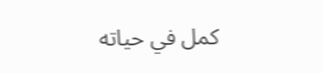كمل في حياته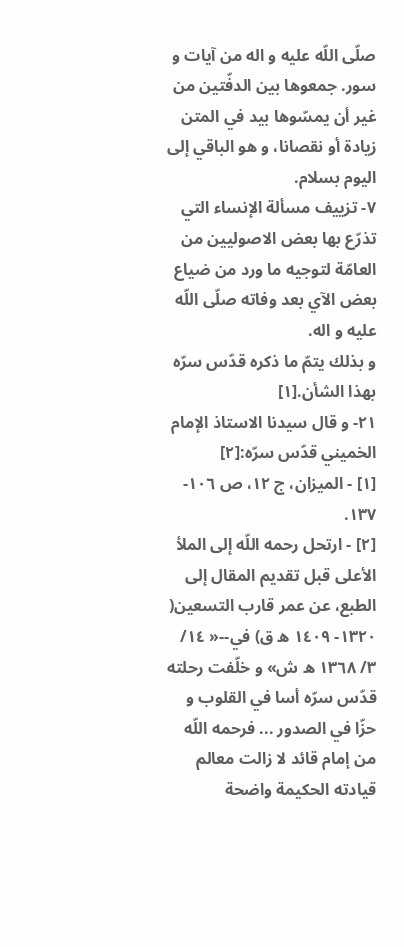صلّى اللّه عليه و اله من آيات و سور. جمعوها بين الدفّتين من غير أن يمسّوها بيد في المتن زيادة أو نقصانا، و هو الباقي إلى اليوم بسلام.
٧- تزييف مسألة الإنساء التي تذرّع بها بعض الاصوليين من العامّة لتوجيه ما ورد من ضياع بعض الآي بعد وفاته صلّى اللّه عليه و اله.
و بذلك يتمّ ما ذكره قدّس سرّه بهذا الشأن.[١]
٢١- و قال سيدنا الاستاذ الإمام الخميني قدّس سرّه:[٢]
[١] - الميزان، ج ١٢، ص ١٠٦- ١٣٧.
[٢] - ارتحل رحمه اللّه إلى الملأ الأعلى قبل تقديم المقال إلى الطبع، عن عمر قارب التسعين( ١٣٢٠- ١٤٠٩ ه ق) في--« ١٤/ ٣/ ١٣٦٨ ه ش» و خلّفت رحلته قدّس سرّه أسا في القلوب و حزّا في الصدور ... فرحمه اللّه من إمام قائد لا زالت معالم قيادته الحكيمة واضحة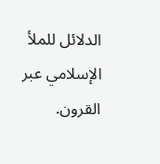الدلائل للملأ الإسلامي عبر القرون.